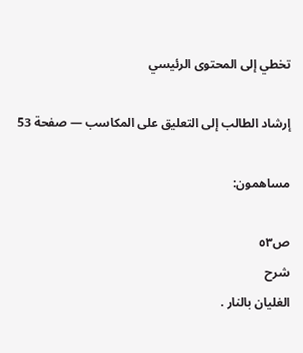تخطي إلى المحتوى الرئيسي

إرشاد الطالب إلى التعليق على المكاسب — صفحة 53

مساهمون:

ص٥٣
شرح
الغليان بالنار .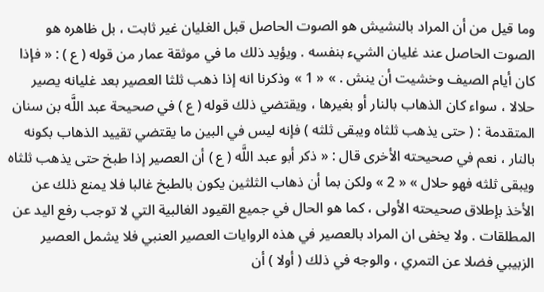وما قيل من أن المراد بالنشيش هو الصوت الحاصل قبل الغليان غير ثابت ، بل ظاهره هو الصوت الحاصل عند غليان الشيء بنفسه . ويؤيد ذلك ما في موثقة عمار من قوله ( ع ) : « فإذا كان أيام الصيف وخشيت أن ينش . » « 1 » وذكرنا انه إذا ذهب ثلثا العصير بعد غليانه يصير حلالا ، سواء كان الذهاب بالنار أو بغيرها ، ويقتضي ذلك قوله ( ع ) في صحيحة عبد اللَّه بن سنان المتقدمة : ( حتى يذهب ثلثاه ويبقى ثلثه ) فإنه ليس في البين ما يقتضي تقييد الذهاب بكونه بالنار ، نعم في صحيحته الأخرى قال : « ذكر أبو عبد اللَّه ( ع ) أن العصير إذا طبخ حتى يذهب ثلثاه ويبقى ثلثه فهو حلال » « 2 » ولكن بما أن ذهاب الثلثين يكون بالطبخ غالبا فلا يمنع ذلك عن الأخذ بإطلاق صحيحته الأولى ، كما هو الحال في جميع القيود الغالبية التي لا توجب رفع اليد عن المطلقات . ولا يخفى ان المراد بالعصير في هذه الروايات العصير العنبي فلا يشمل العصير الزبيبي فضلا عن التمري ، والوجه في ذلك ( أولا ) أن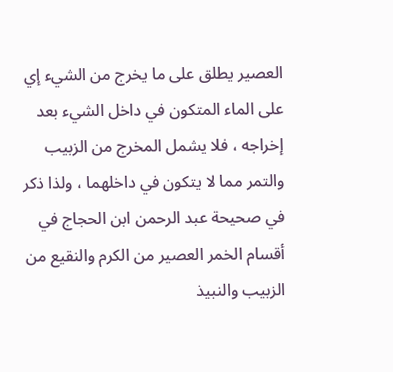العصير يطلق على ما يخرج من الشيء إي على الماء المتكون في داخل الشيء بعد إخراجه ، فلا يشمل المخرج من الزبيب والتمر مما لا يتكون في داخلهما ، ولذا ذكر في صحيحة عبد الرحمن ابن الحجاج في أقسام الخمر العصير من الكرم والنقيع من الزبيب والنبيذ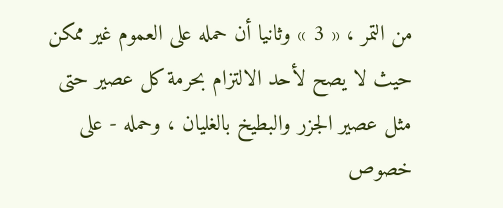من التمر ، « 3 » وثانيا أن حمله على العموم غير ممكن حيث لا يصح لأحد الالتزام بحرمة كل عصير حتى مثل عصير الجزر والبطيخ بالغليان ، وحمله - على خصوص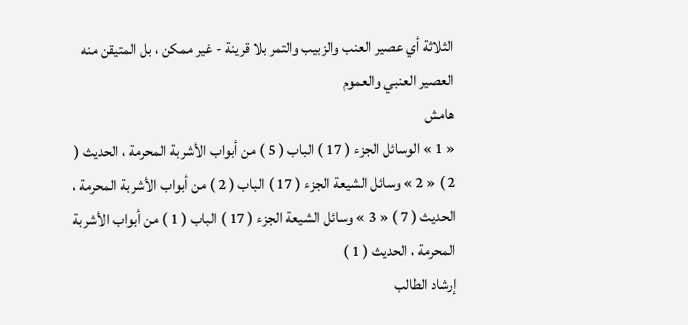الثلاثة أي عصير العنب والزبيب والتمر بلا قرينة - غير ممكن ، بل المتيقن منه العصير العنبي والعموم
هامش
« 1 » الوسائل الجزء ( 17 ) الباب ( 5 ) من أبواب الأشربة المحرمة ، الحديث ( 2 ) « 2 » وسائل الشيعة الجزء ( 17 ) الباب ( 2 ) من أبواب الأشربة المحرمة ، الحديث ( 7 ) « 3 » وسائل الشيعة الجزء ( 17 ) الباب ( 1 ) من أبواب الأشربة المحرمة ، الحديث ( 1 )
إرشاد الطالب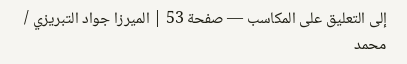إلى التعليق على المكاسب — صفحة 53 | الميرزا جواد التبريزي / محمد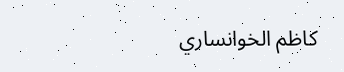كاظم الخوانساري